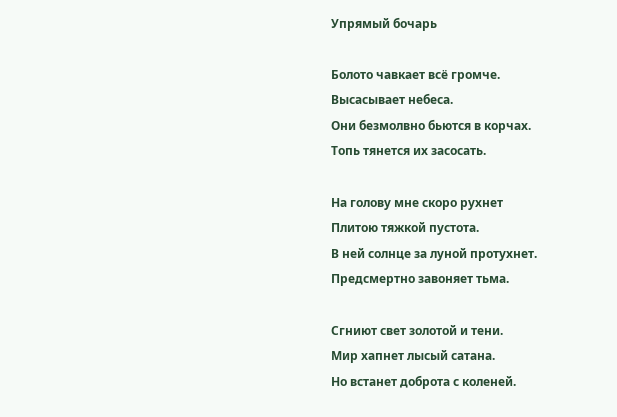Упрямый бочарь

Болото чавкает всё громче.
Высасывает небеса.
Они безмолвно бьются в корчах.
Топь тянется их засосать.

На голову мне скоро рухнет
Плитою тяжкой пустота.
В ней солнце за луной протухнет.
Предсмертно завоняет тьма.

Сгниют свет золотой и тени.
Мир хапнет лысый сатана.
Но встанет доброта с коленей.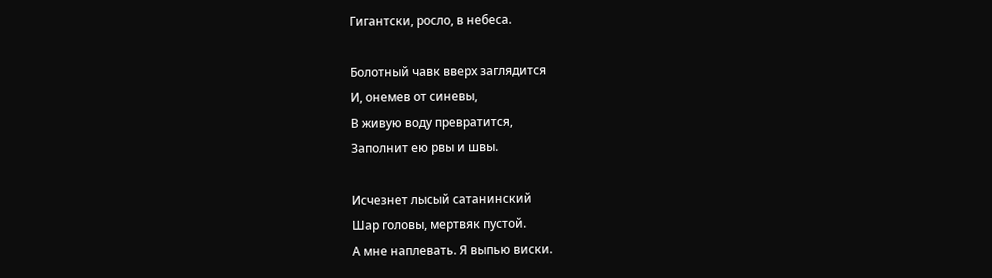Гигантски, росло, в небеса.

Болотный чавк вверх заглядится
И, онемев от синевы,
В живую воду превратится,
Заполнит ею рвы и швы.

Исчезнет лысый сатанинский
Шар головы, мертвяк пустой.
А мне наплевать. Я выпью виски.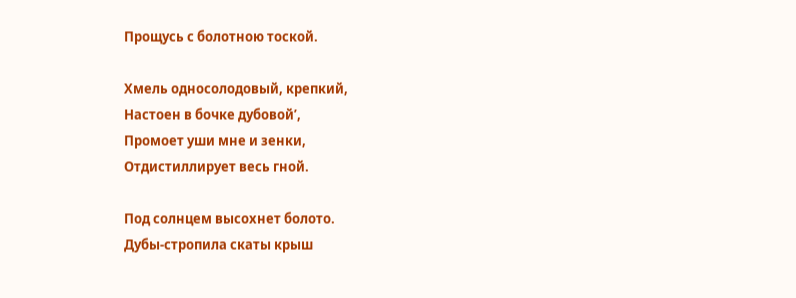Прощусь с болотною тоской.

Хмель односолодовый, крепкий,
Настоен в бочке дубовой’,
Промоет уши мне и зенки,
Отдистиллирует весь гной.

Под солнцем высохнет болото.
Дубы-стропила скаты крыш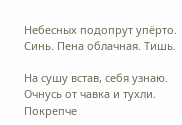Небесных подопрут упёрто.
Синь. Пена облачная. Тишь.

На сушу встав, себя узнаю.
Очнусь от чавка и тухли.
Покрепче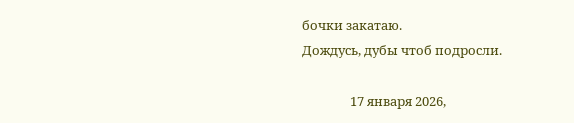бочки закатаю.
Дождусь, дубы чтоб подросли.

                17 января 2026,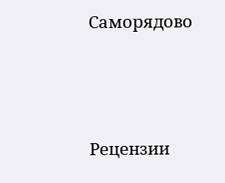Саморядово




Рецензии